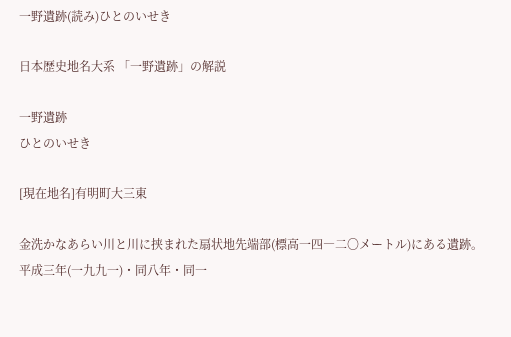一野遺跡(読み)ひとのいせき

日本歴史地名大系 「一野遺跡」の解説

一野遺跡
ひとのいせき

[現在地名]有明町大三東

金洗かなあらい川と川に挟まれた扇状地先端部(標高一四―二〇メートル)にある遺跡。平成三年(一九九一)・同八年・同一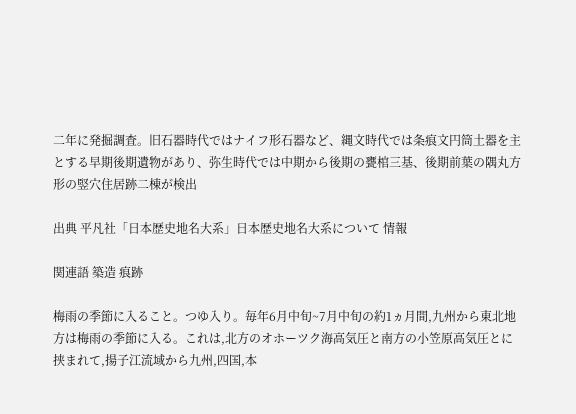二年に発掘調査。旧石器時代ではナイフ形石器など、縄文時代では条痕文円筒土器を主とする早期後期遺物があり、弥生時代では中期から後期の甕棺三基、後期前葉の隅丸方形の竪穴住居跡二棟が検出

出典 平凡社「日本歴史地名大系」日本歴史地名大系について 情報

関連語 築造 痕跡

梅雨の季節に入ること。つゆ入り。毎年6月中旬~7月中旬の約1ヵ月間,九州から東北地方は梅雨の季節に入る。これは,北方のオホーツク海高気圧と南方の小笠原高気圧とに挟まれて,揚子江流域から九州,四国,本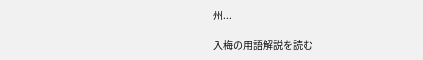州...

入梅の用語解説を読む